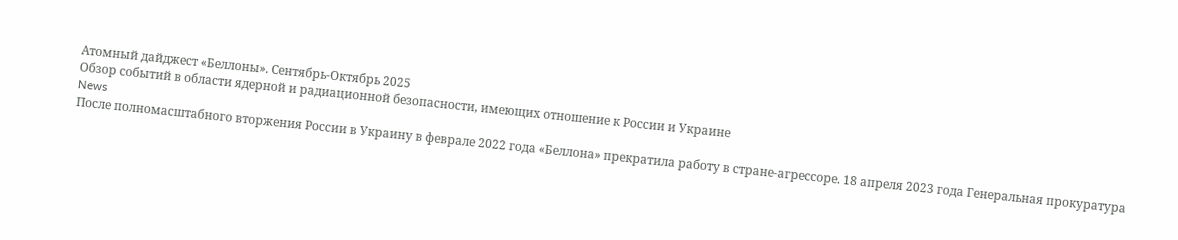Атомный дайджест «Беллоны». Сентябрь-Октябрь 2025
Обзор событий в области ядерной и радиационной безопасности, имеющих отношение к России и Украине
News
После полномасштабного вторжения России в Украину в феврале 2022 года «Беллона» прекратила работу в стране-агрессоре. 18 апреля 2023 года Генеральная прокуратура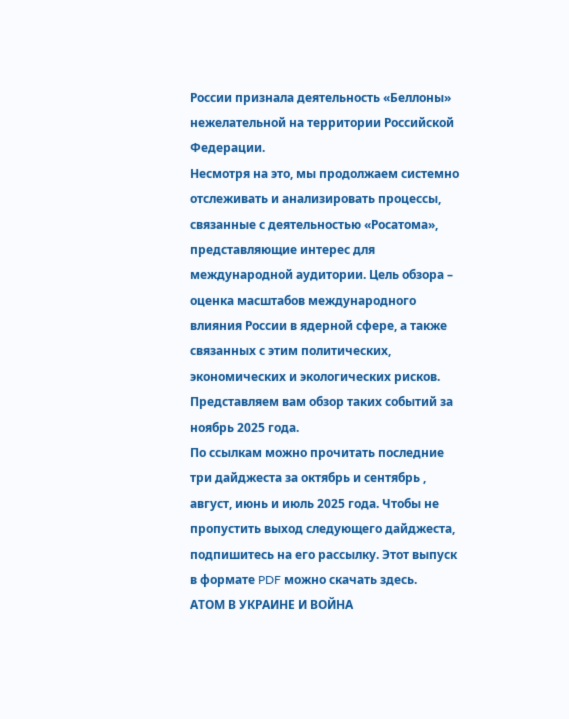России признала деятельность «Беллоны» нежелательной на территории Российской Федерации.
Несмотря на это, мы продолжаем системно отслеживать и анализировать процессы, связанные с деятельностью «Росатома», представляющие интерес для международной аудитории. Цель обзора – оценка масштабов международного влияния России в ядерной сфере, а также связанных с этим политических, экономических и экологических рисков.
Представляем вам обзор таких событий за ноябрь 2025 года.
По ссылкам можно прочитать последние три дайджеста за октябрь и сентябрь , август, июнь и июль 2025 года. Чтобы не пропустить выход следующего дайджеста, подпишитесь на его рассылку. Этот выпуск в формате PDF можно скачать здесь.
АТОМ В УКРАИНЕ И ВОЙНА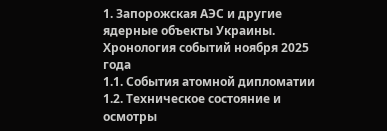1. Запорожская АЭС и другие ядерные объекты Украины. Хронология событий ноября 2025 года
1.1. События атомной дипломатии
1.2. Техническое состояние и осмотры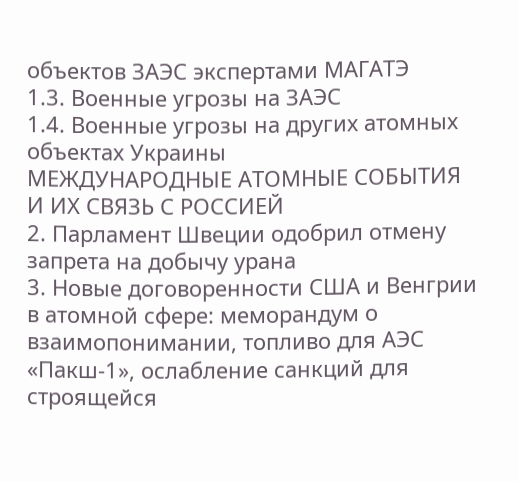объектов ЗАЭС экспертами МАГАТЭ
1.3. Военные угрозы на ЗАЭС
1.4. Военные угрозы на других атомных объектах Украины
МЕЖДУНАРОДНЫЕ АТОМНЫЕ СОБЫТИЯ И ИХ СВЯЗЬ С РОССИЕЙ
2. Парламент Швеции одобрил отмену запрета на добычу урана
3. Новые договоренности США и Венгрии в атомной сфере: меморандум о взаимопонимании, топливо для АЭС «Пакш-1», ослабление санкций для строящейся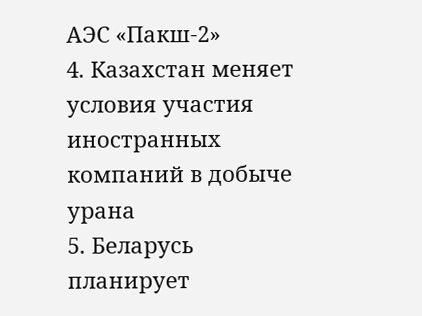АЭС «Пакш-2»
4. Казахстан меняет условия участия иностранных компаний в добыче урана
5. Беларусь планирует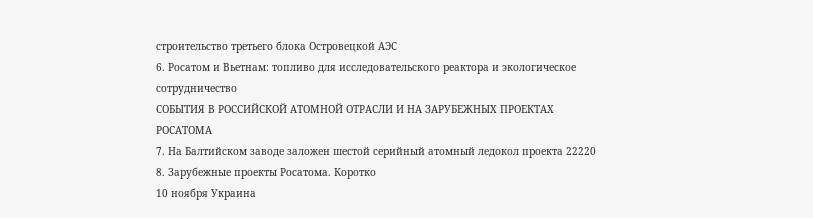строительство третьего блока Островецкой АЭС
6. Росатом и Вьетнам: топливо для исследовательского реактора и экологическое сотрудничество
СОБЫТИЯ В РОССИЙСКОЙ АТОМНОЙ ОТРАСЛИ И НА ЗАРУБЕЖНЫХ ПРОЕКТАХ РОСАТОМА
7. На Балтийском заводе заложен шестой серийный атомный ледокол проекта 22220
8. Зарубежные проекты Росатома. Коротко
10 ноября Украина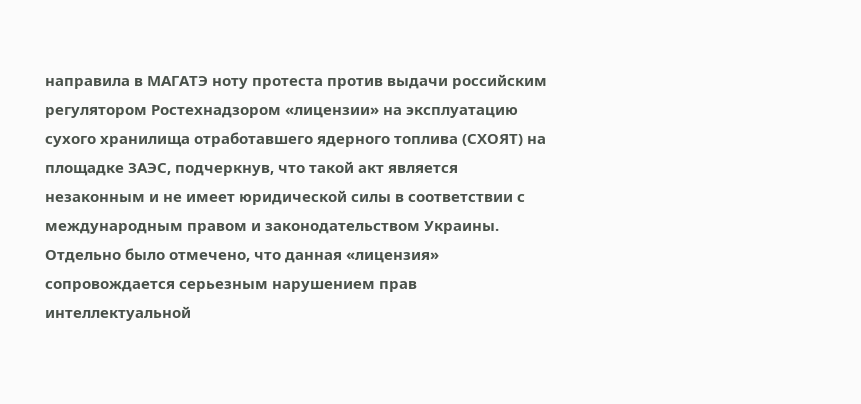направила в МАГАТЭ ноту протеста против выдачи российским регулятором Ростехнадзором «лицензии» на эксплуатацию сухого хранилища отработавшего ядерного топлива (СХОЯТ) на площадке ЗАЭС, подчеркнув, что такой акт является незаконным и не имеет юридической силы в соответствии с международным правом и законодательством Украины.
Отдельно было отмечено, что данная «лицензия» сопровождается серьезным нарушением прав интеллектуальной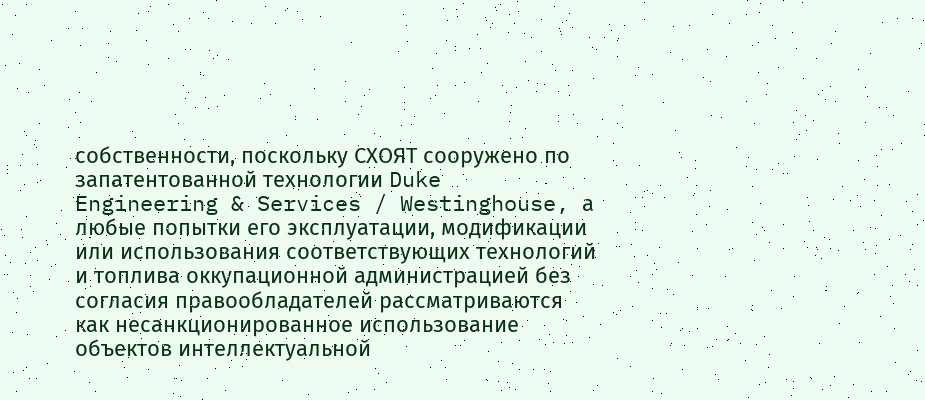собственности, поскольку СХОЯТ сооружено по запатентованной технологии Duke Engineering & Services / Westinghouse, а любые попытки его эксплуатации, модификации или использования соответствующих технологий и топлива оккупационной администрацией без согласия правообладателей рассматриваются как несанкционированное использование объектов интеллектуальной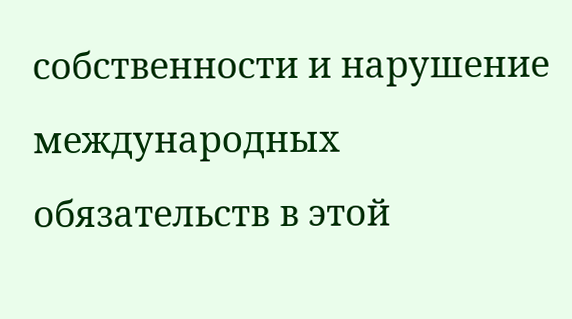собственности и нарушение международных обязательств в этой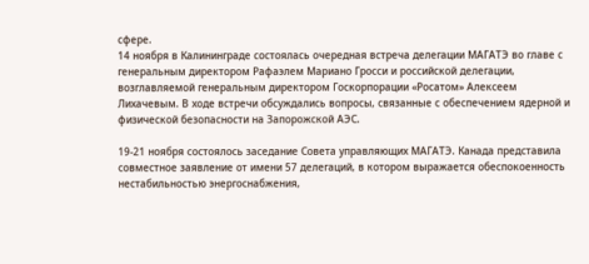сфере.
14 ноября в Калининграде состоялась очередная встреча делегации МАГАТЭ во главе с генеральным директором Рафаэлем Мариано Гросси и российской делегации, возглавляемой генеральным директором Госкорпорации «Росатом» Алексеем Лихачевым. В ходе встречи обсуждались вопросы, связанные с обеспечением ядерной и физической безопасности на Запорожской АЭС.

19-21 ноября состоялось заседание Совета управляющих МАГАТЭ. Канада представила совместное заявление от имени 57 делегаций, в котором выражается обеспокоенность нестабильностью энергоснабжения,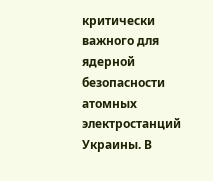критически важного для ядерной безопасности атомных электростанций Украины. В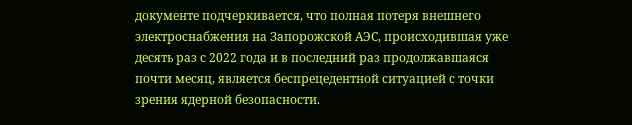документе подчеркивается, что полная потеря внешнего электроснабжения на Запорожской АЭС, происходившая уже десять раз с 2022 года и в последний раз продолжавшаяся почти месяц, является беспрецедентной ситуацией с точки зрения ядерной безопасности.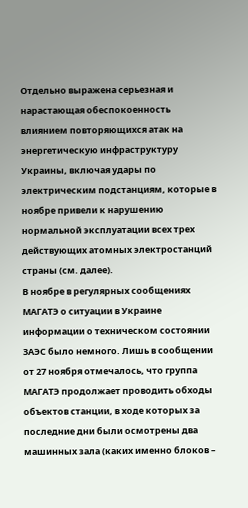Отдельно выражена серьезная и нарастающая обеспокоенность влиянием повторяющихся атак на энергетическую инфраструктуру Украины, включая удары по электрическим подстанциям, которые в ноябре привели к нарушению нормальной эксплуатации всех трех действующих атомных электростанций страны (см. далее).
В ноябре в регулярных сообщениях МАГАТЭ о ситуации в Украине информации о техническом состоянии ЗАЭС было немного. Лишь в сообщении от 27 ноября отмечалось, что группа МАГАТЭ продолжает проводить обходы объектов станции, в ходе которых за последние дни были осмотрены два машинных зала (каких именно блоков –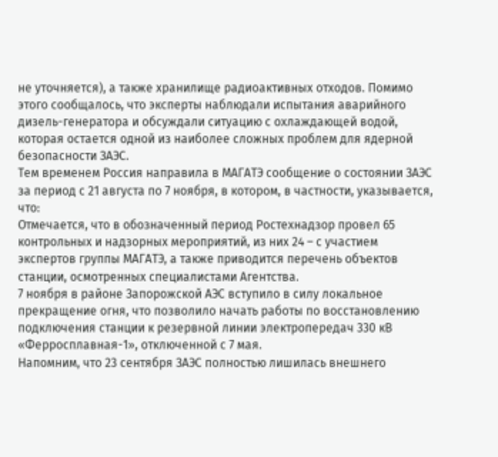не уточняется), а также хранилище радиоактивных отходов. Помимо этого сообщалось, что эксперты наблюдали испытания аварийного дизель-генератора и обсуждали ситуацию с охлаждающей водой, которая остается одной из наиболее сложных проблем для ядерной безопасности ЗАЭС.
Тем временем Россия направила в МАГАТЭ сообщение о состоянии ЗАЭС за период с 21 августа по 7 ноября, в котором, в частности, указывается, что:
Отмечается, что в обозначенный период Ростехнадзор провел 65 контрольных и надзорных мероприятий, из них 24 – с участием экспертов группы МАГАТЭ, а также приводится перечень объектов станции, осмотренных специалистами Агентства.
7 ноября в районе Запорожской АЭС вступило в силу локальное прекращение огня, что позволило начать работы по восстановлению подключения станции к резервной линии электропередач 330 кВ «Ферросплавная-1», отключенной с 7 мая.
Напомним, что 23 сентября ЗАЭС полностью лишилась внешнего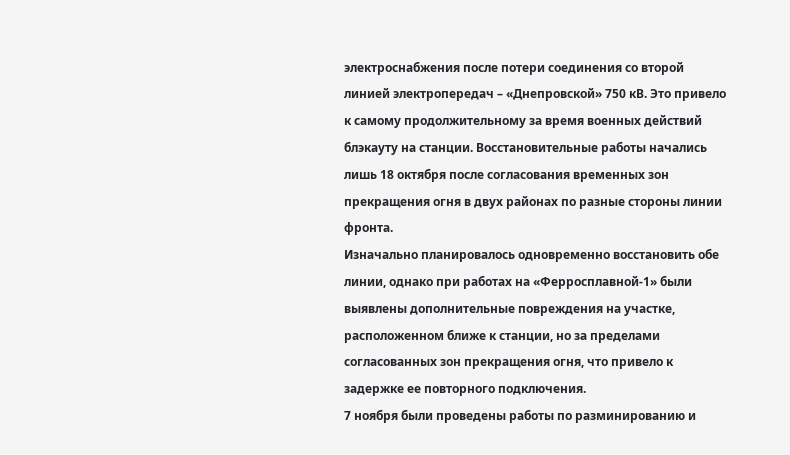электроснабжения после потери соединения со второй линией электропередач – «Днепровской» 750 кВ. Это привело к самому продолжительному за время военных действий блэкауту на станции. Восстановительные работы начались лишь 18 октября после согласования временных зон прекращения огня в двух районах по разные стороны линии фронта.
Изначально планировалось одновременно восстановить обе линии, однако при работах на «Ферросплавной-1» были выявлены дополнительные повреждения на участке, расположенном ближе к станции, но за пределами согласованных зон прекращения огня, что привело к задержке ее повторного подключения.
7 ноября были проведены работы по разминированию и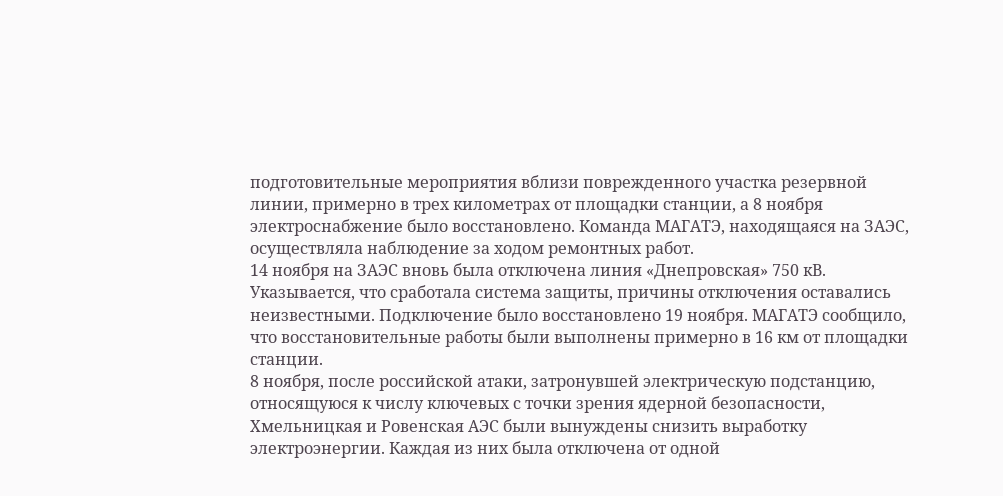подготовительные мероприятия вблизи поврежденного участка резервной линии, примерно в трех километрах от площадки станции, а 8 ноября электроснабжение было восстановлено. Команда МАГАТЭ, находящаяся на ЗАЭС, осуществляла наблюдение за ходом ремонтных работ.
14 ноября на ЗАЭС вновь была отключена линия «Днепровская» 750 кВ. Указывается, что сработала система защиты, причины отключения оставались неизвестными. Подключение было восстановлено 19 ноября. МАГАТЭ сообщило, что восстановительные работы были выполнены примерно в 16 км от площадки станции.
8 ноября, после российской атаки, затронувшей электрическую подстанцию, относящуюся к числу ключевых с точки зрения ядерной безопасности, Хмельницкая и Ровенская АЭС были вынуждены снизить выработку электроэнергии. Каждая из них была отключена от одной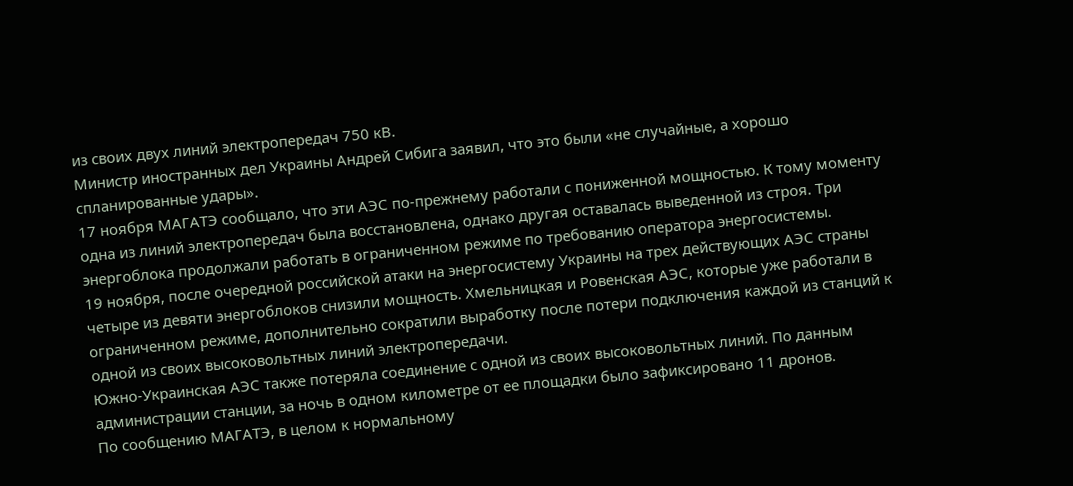из своих двух линий электропередач 750 кВ.
Министр иностранных дел Украины Андрей Сибига заявил, что это были «не случайные, а хорошо спланированные удары».
17 ноября МАГАТЭ сообщало, что эти АЭС по-прежнему работали с пониженной мощностью. К тому моменту одна из линий электропередач была восстановлена, однако другая оставалась выведенной из строя. Три энергоблока продолжали работать в ограниченном режиме по требованию оператора энергосистемы.
19 ноября, после очередной российской атаки на энергосистему Украины на трех действующих АЭС страны четыре из девяти энергоблоков снизили мощность. Хмельницкая и Ровенская АЭС, которые уже работали в ограниченном режиме, дополнительно сократили выработку после потери подключения каждой из станций к одной из своих высоковольтных линий электропередачи.
Южно-Украинская АЭС также потеряла соединение с одной из своих высоковольтных линий. По данным администрации станции, за ночь в одном километре от ее площадки было зафиксировано 11 дронов.
По сообщению МАГАТЭ, в целом к нормальному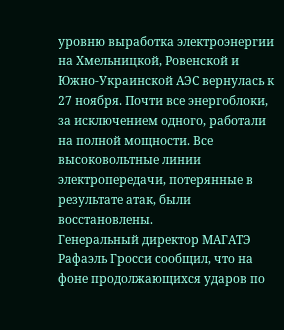уровню выработка электроэнергии на Хмельницкой, Ровенской и Южно-Украинской АЭС вернулась к 27 ноября. Почти все энергоблоки, за исключением одного, работали на полной мощности. Все высоковольтные линии электропередачи, потерянные в результате атак, были восстановлены.
Генеральный директор МАГАТЭ Рафаэль Гросси сообщил, что на фоне продолжающихся ударов по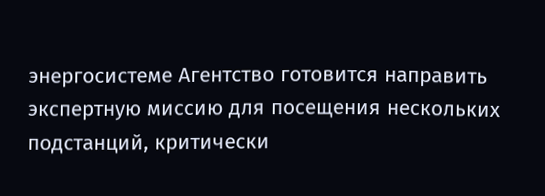энергосистеме Агентство готовится направить экспертную миссию для посещения нескольких подстанций, критически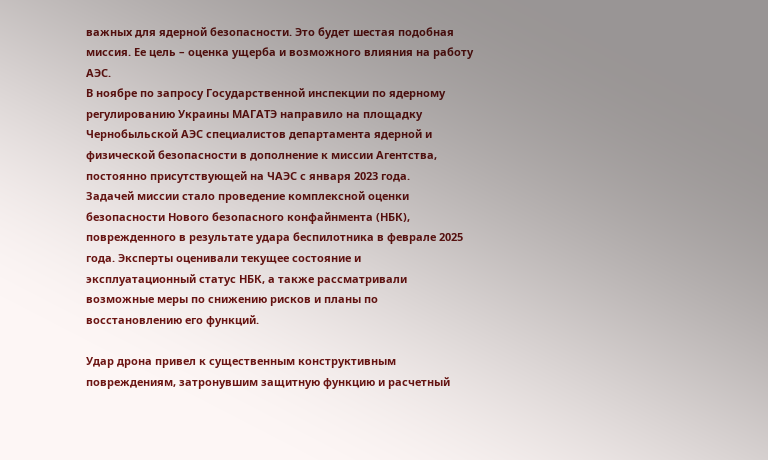важных для ядерной безопасности. Это будет шестая подобная миссия. Ее цель – оценка ущерба и возможного влияния на работу АЭС.
В ноябре по запросу Государственной инспекции по ядерному регулированию Украины МАГАТЭ направило на площадку Чернобыльской АЭС специалистов департамента ядерной и физической безопасности в дополнение к миссии Агентства, постоянно присутствующей на ЧАЭС с января 2023 года.
Задачей миссии стало проведение комплексной оценки безопасности Нового безопасного конфайнмента (НБК), поврежденного в результате удара беспилотника в феврале 2025 года. Эксперты оценивали текущее состояние и эксплуатационный статус НБК, а также рассматривали возможные меры по снижению рисков и планы по восстановлению его функций.

Удар дрона привел к существенным конструктивным повреждениям, затронувшим защитную функцию и расчетный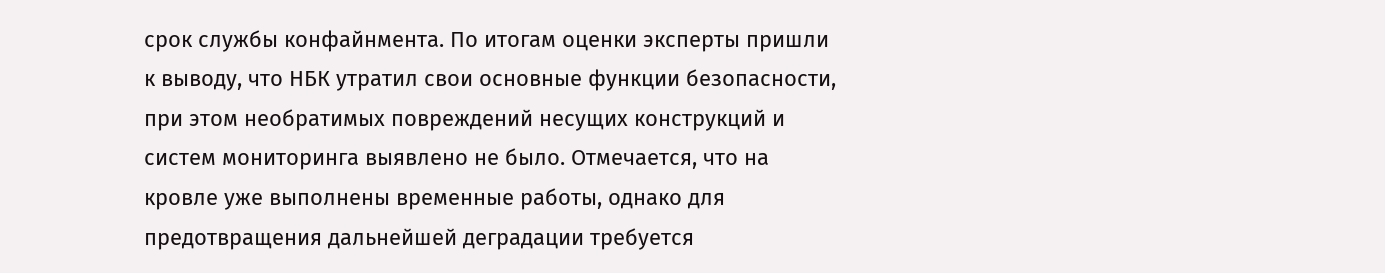срок службы конфайнмента. По итогам оценки эксперты пришли к выводу, что НБК утратил свои основные функции безопасности, при этом необратимых повреждений несущих конструкций и систем мониторинга выявлено не было. Отмечается, что на кровле уже выполнены временные работы, однако для предотвращения дальнейшей деградации требуется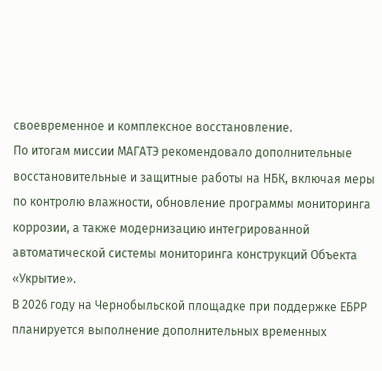своевременное и комплексное восстановление.
По итогам миссии МАГАТЭ рекомендовало дополнительные восстановительные и защитные работы на НБК, включая меры по контролю влажности, обновление программы мониторинга коррозии, а также модернизацию интегрированной автоматической системы мониторинга конструкций Объекта «Укрытие».
В 2026 году на Чернобыльской площадке при поддержке ЕБРР планируется выполнение дополнительных временных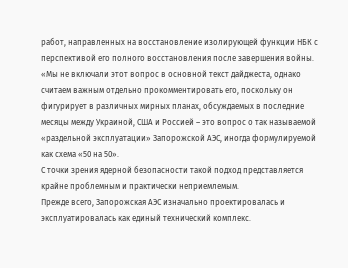работ, направленных на восстановление изолирующей функции НБК с перспективой его полного восстановления после завершения войны.
«Мы не включали этот вопрос в основной текст дайджеста, однако считаем важным отдельно прокомментировать его, поскольку он фигурирует в различных мирных планах, обсуждаемых в последние месяцы между Украиной, США и Россией – это вопрос о так называемой «раздельной эксплуатации» Запорожской АЭС, иногда формулируемой как схема «50 на 50».
С точки зрения ядерной безопасности такой подход представляется крайне проблемным и практически неприемлемым.
Прежде всего, Запорожская АЭС изначально проектировалась и эксплуатировалась как единый технический комплекс.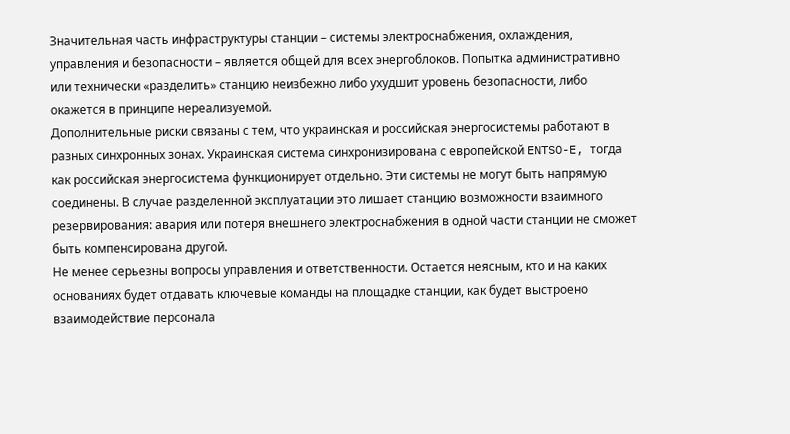Значительная часть инфраструктуры станции – системы электроснабжения, охлаждения, управления и безопасности – является общей для всех энергоблоков. Попытка административно или технически «разделить» станцию неизбежно либо ухудшит уровень безопасности, либо окажется в принципе нереализуемой.
Дополнительные риски связаны с тем, что украинская и российская энергосистемы работают в разных синхронных зонах. Украинская система синхронизирована с европейской ENTSO-E, тогда как российская энергосистема функционирует отдельно. Эти системы не могут быть напрямую соединены. В случае разделенной эксплуатации это лишает станцию возможности взаимного резервирования: авария или потеря внешнего электроснабжения в одной части станции не сможет быть компенсирована другой.
Не менее серьезны вопросы управления и ответственности. Остается неясным, кто и на каких основаниях будет отдавать ключевые команды на площадке станции, как будет выстроено взаимодействие персонала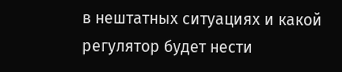в нештатных ситуациях и какой регулятор будет нести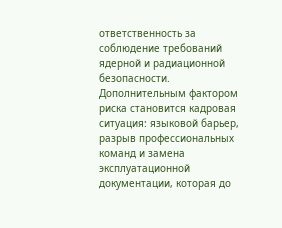ответственность за соблюдение требований ядерной и радиационной безопасности. Дополнительным фактором риска становится кадровая ситуация: языковой барьер, разрыв профессиональных команд и замена эксплуатационной документации, которая до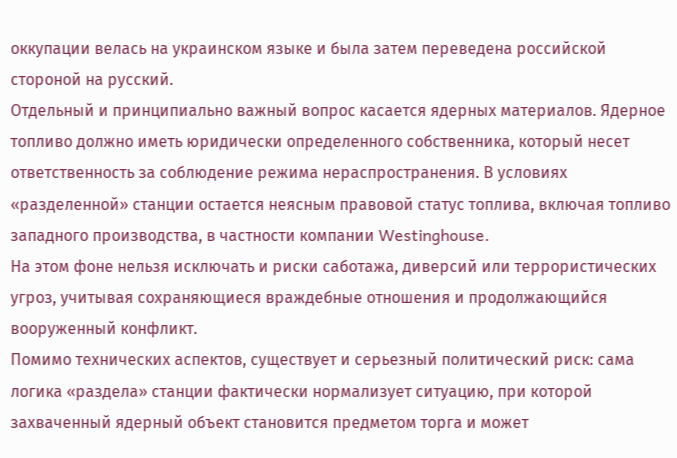оккупации велась на украинском языке и была затем переведена российской стороной на русский.
Отдельный и принципиально важный вопрос касается ядерных материалов. Ядерное топливо должно иметь юридически определенного собственника, который несет ответственность за соблюдение режима нераспространения. В условиях «разделенной» станции остается неясным правовой статус топлива, включая топливо западного производства, в частности компании Westinghouse.
На этом фоне нельзя исключать и риски саботажа, диверсий или террористических угроз, учитывая сохраняющиеся враждебные отношения и продолжающийся вооруженный конфликт.
Помимо технических аспектов, существует и серьезный политический риск: сама логика «раздела» станции фактически нормализует ситуацию, при которой захваченный ядерный объект становится предметом торга и может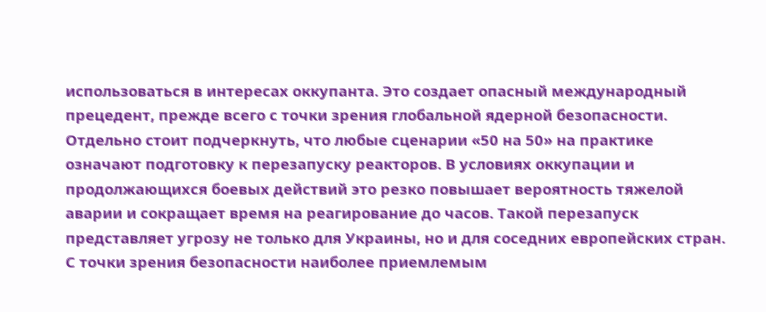использоваться в интересах оккупанта. Это создает опасный международный прецедент, прежде всего с точки зрения глобальной ядерной безопасности.
Отдельно стоит подчеркнуть, что любые сценарии «50 на 50» на практике означают подготовку к перезапуску реакторов. В условиях оккупации и продолжающихся боевых действий это резко повышает вероятность тяжелой аварии и сокращает время на реагирование до часов. Такой перезапуск представляет угрозу не только для Украины, но и для соседних европейских стран.
С точки зрения безопасности наиболее приемлемым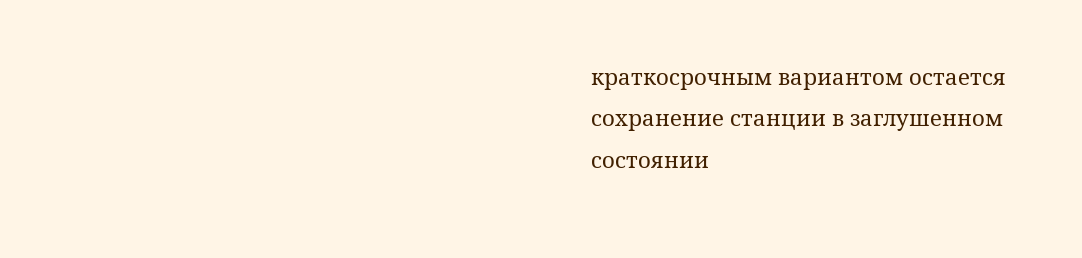краткосрочным вариантом остается сохранение станции в заглушенном состоянии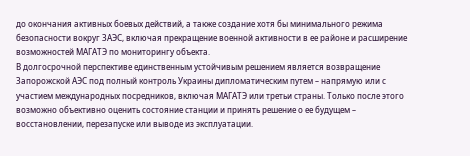до окончания активных боевых действий, а также создание хотя бы минимального режима безопасности вокруг ЗАЭС, включая прекращение военной активности в ее районе и расширение возможностей МАГАТЭ по мониторингу объекта.
В долгосрочной перспективе единственным устойчивым решением является возвращение Запорожской АЭС под полный контроль Украины дипломатическим путем – напрямую или с участием международных посредников, включая МАГАТЭ или третьи страны. Только после этого возможно объективно оценить состояние станции и принять решение о ее будущем – восстановлении, перезапуске или выводе из эксплуатации.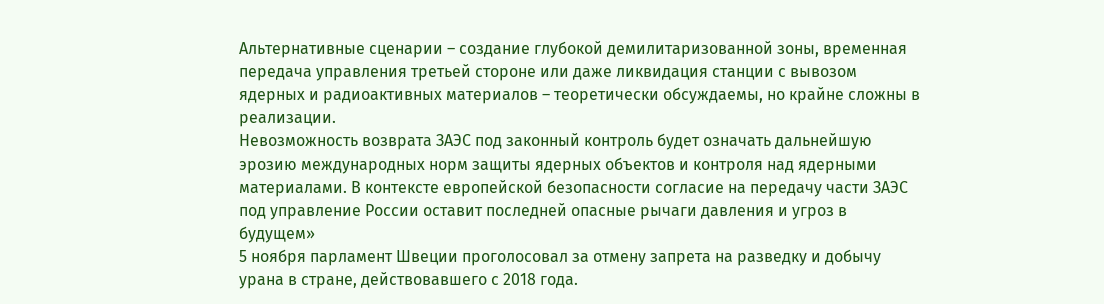Альтернативные сценарии – создание глубокой демилитаризованной зоны, временная передача управления третьей стороне или даже ликвидация станции с вывозом ядерных и радиоактивных материалов – теоретически обсуждаемы, но крайне сложны в реализации.
Невозможность возврата ЗАЭС под законный контроль будет означать дальнейшую эрозию международных норм защиты ядерных объектов и контроля над ядерными материалами. В контексте европейской безопасности согласие на передачу части ЗАЭС под управление России оставит последней опасные рычаги давления и угроз в будущем»
5 ноября парламент Швеции проголосовал за отмену запрета на разведку и добычу урана в стране, действовавшего с 2018 года.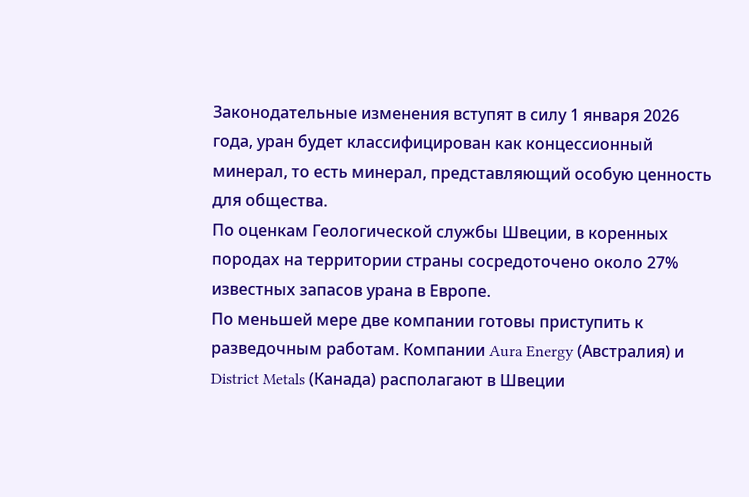Законодательные изменения вступят в силу 1 января 2026 года, уран будет классифицирован как концессионный минерал, то есть минерал, представляющий особую ценность для общества.
По оценкам Геологической службы Швеции, в коренных породах на территории страны сосредоточено около 27% известных запасов урана в Европе.
По меньшей мере две компании готовы приступить к разведочным работам. Компании Aura Energy (Австралия) и District Metals (Канада) располагают в Швеции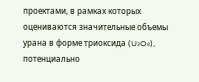проектами, в рамках которых оцениваются значительные объемы урана в форме триоксида (U₃O₈), потенциально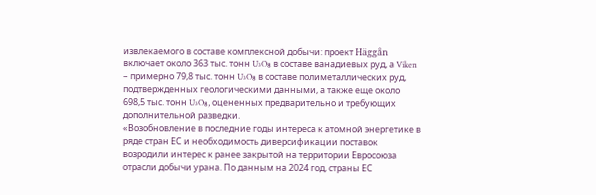извлекаемого в составе комплексной добычи: проект Häggån включает около 363 тыс. тонн U₃O₈ в составе ванадиевых руд, а Viken – примерно 79,8 тыс. тонн U₃O₈ в составе полиметаллических руд, подтвержденных геологическими данными, а также еще около 698,5 тыс. тонн U₃O₈, оцененных предварительно и требующих дополнительной разведки.
«Возобновление в последние годы интереса к атомной энергетике в ряде стран ЕС и необходимость диверсификации поставок возродили интерес к ранее закрытой на территории Евросоюза отрасли добычи урана. По данным на 2024 год, страны ЕС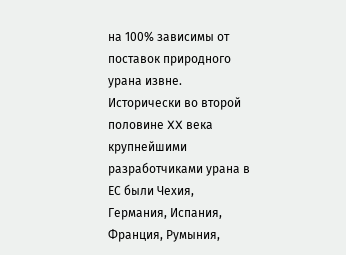на 100% зависимы от поставок природного урана извне. Исторически во второй половине XX века крупнейшими разработчиками урана в ЕС были Чехия, Германия, Испания, Франция, Румыния,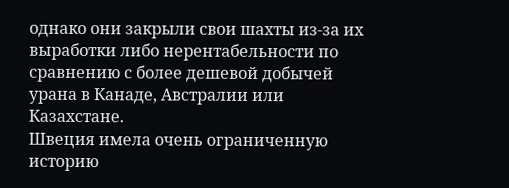однако они закрыли свои шахты из-за их выработки либо нерентабельности по сравнению с более дешевой добычей урана в Канаде, Австралии или Казахстане.
Швеция имела очень ограниченную историю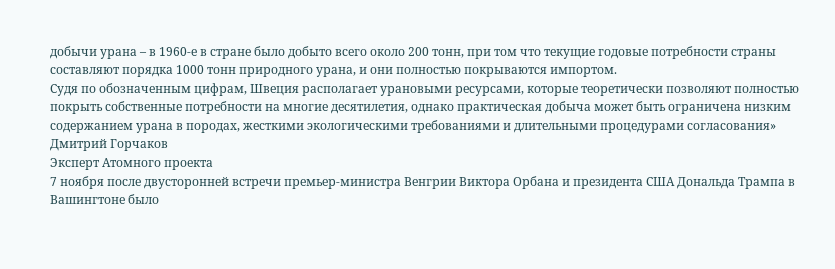добычи урана – в 1960-е в стране было добыто всего около 200 тонн, при том что текущие годовые потребности страны составляют порядка 1000 тонн природного урана, и они полностью покрываются импортом.
Судя по обозначенным цифрам, Швеция располагает урановыми ресурсами, которые теоретически позволяют полностью покрыть собственные потребности на многие десятилетия, однако практическая добыча может быть ограничена низким содержанием урана в породах, жесткими экологическими требованиями и длительными процедурами согласования»
Дмитрий Горчаков
Эксперт Атомного проекта
7 ноября после двусторонней встречи премьер-министра Венгрии Виктора Орбана и президента США Дональда Трампа в Вашингтоне было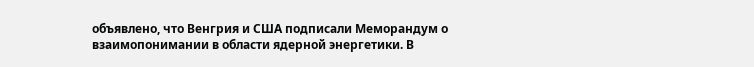объявлено, что Венгрия и США подписали Меморандум о взаимопонимании в области ядерной энергетики. В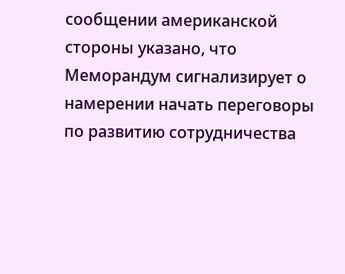сообщении американской стороны указано, что Меморандум сигнализирует о намерении начать переговоры по развитию сотрудничества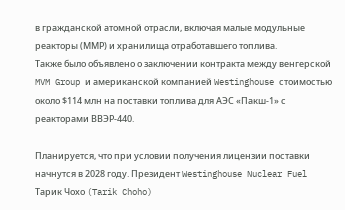в гражданской атомной отрасли, включая малые модульные реакторы (ММР) и хранилища отработавшего топлива.
Также было объявлено о заключении контракта между венгерской MVM Group и американской компанией Westinghouse стоимостью около $114 млн на поставки топлива для АЭС «Пакш-1» с реакторами ВВЭР-440.

Планируется, что при условии получения лицензии поставки начнутся в 2028 году. Президент Westinghouse Nuclear Fuel Тарик Чохо (Tarik Choho)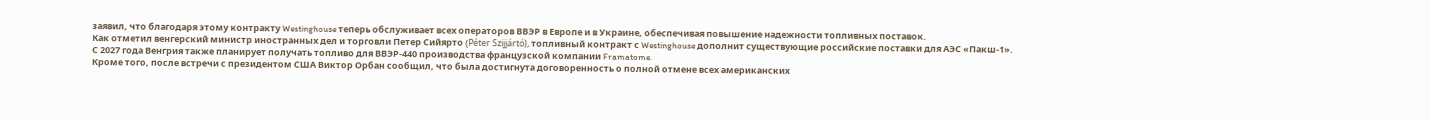заявил, что благодаря этому контракту Westinghouse теперь обслуживает всех операторов ВВЭР в Европе и в Украине, обеспечивая повышение надежности топливных поставок.
Как отметил венгерский министр иностранных дел и торговли Петер Сийярто (Péter Szijjártó), топливный контракт с Westinghouse дополнит существующие российские поставки для АЭС «Пакш-1». С 2027 года Венгрия также планирует получать топливо для ВВЭР-440 производства французской компании Framatome.
Кроме того, после встречи с президентом США Виктор Орбан сообщил, что была достигнута договоренность о полной отмене всех американских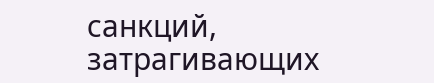санкций, затрагивающих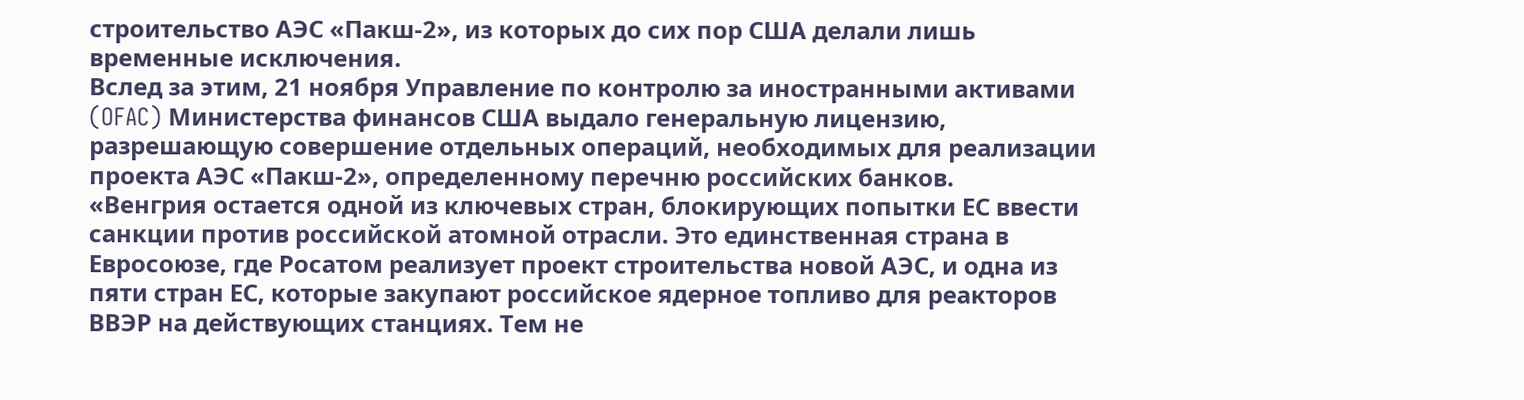строительство АЭС «Пакш-2», из которых до сих пор США делали лишь временные исключения.
Вслед за этим, 21 ноября Управление по контролю за иностранными активами (OFAC) Министерства финансов США выдало генеральную лицензию, разрешающую совершение отдельных операций, необходимых для реализации проекта АЭС «Пакш-2», определенному перечню российских банков.
«Венгрия остается одной из ключевых стран, блокирующих попытки ЕС ввести санкции против российской атомной отрасли. Это единственная страна в Евросоюзе, где Росатом реализует проект строительства новой АЭС, и одна из пяти стран ЕС, которые закупают российское ядерное топливо для реакторов ВВЭР на действующих станциях. Тем не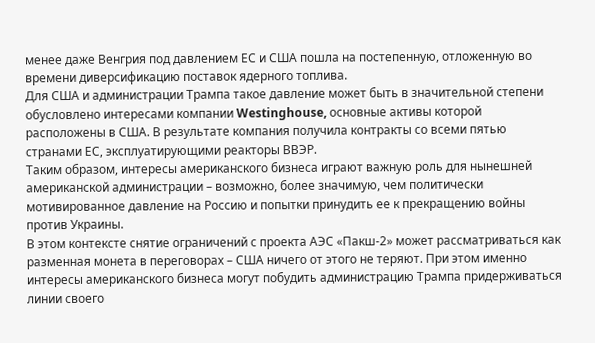менее даже Венгрия под давлением ЕС и США пошла на постепенную, отложенную во времени диверсификацию поставок ядерного топлива.
Для США и администрации Трампа такое давление может быть в значительной степени обусловлено интересами компании Westinghouse, основные активы которой расположены в США. В результате компания получила контракты со всеми пятью странами ЕС, эксплуатирующими реакторы ВВЭР.
Таким образом, интересы американского бизнеса играют важную роль для нынешней американской администрации – возможно, более значимую, чем политически мотивированное давление на Россию и попытки принудить ее к прекращению войны против Украины.
В этом контексте снятие ограничений с проекта АЭС «Пакш-2» может рассматриваться как разменная монета в переговорах – США ничего от этого не теряют. При этом именно интересы американского бизнеса могут побудить администрацию Трампа придерживаться линии своего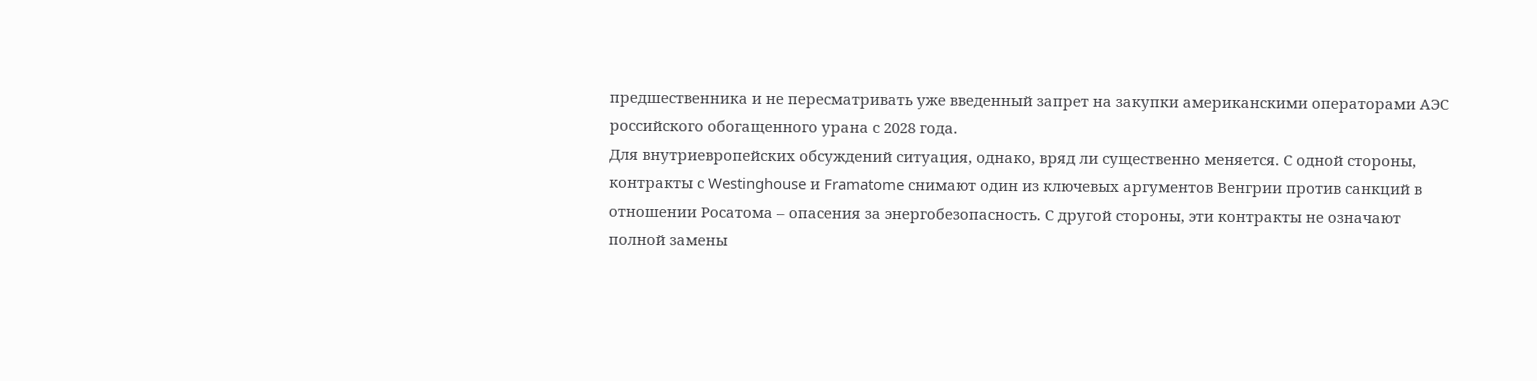предшественника и не пересматривать уже введенный запрет на закупки американскими операторами АЭС российского обогащенного урана с 2028 года.
Для внутриевропейских обсуждений ситуация, однако, вряд ли существенно меняется. С одной стороны, контракты с Westinghouse и Framatome снимают один из ключевых аргументов Венгрии против санкций в отношении Росатома – опасения за энергобезопасность. С другой стороны, эти контракты не означают полной замены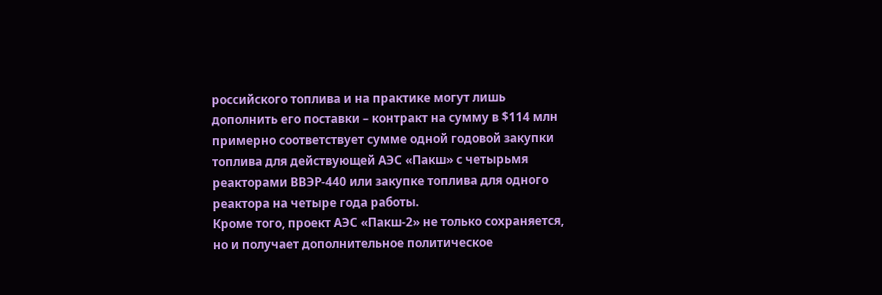российского топлива и на практике могут лишь дополнить его поставки – контракт на сумму в $114 млн примерно соответствует сумме одной годовой закупки топлива для действующей АЭС «Пакш» с четырьмя реакторами ВВЭР-440 или закупке топлива для одного реактора на четыре года работы.
Кроме того, проект АЭС «Пакш-2» не только сохраняется, но и получает дополнительное политическое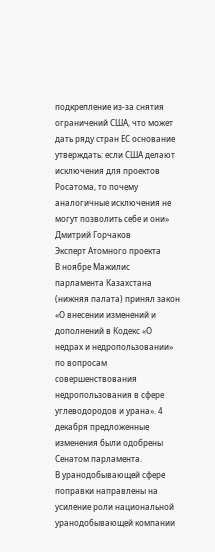подкрепление из-за снятия ограничений США, что может дать ряду стран ЕС основание утверждать: если США делают исключения для проектов Росатома, то почему аналогичные исключения не могут позволить себе и они»
Дмитрий Горчаков
Эксперт Атомного проекта
В ноябре Мажилис парламента Казахстана (нижняя палата) принял закон «О внесении изменений и дополнений в Кодекс «О недрах и недропользовании» по вопросам совершенствования недропользования в сфере углеводородов и урана». 4 декабря предложенные изменения были одобрены Сенатом парламента.
В уранодобывающей сфере поправки направлены на усиление роли национальной уранодобывающей компании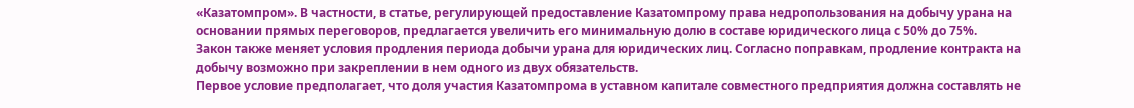«Казатомпром». В частности, в статье, регулирующей предоставление Казатомпрому права недропользования на добычу урана на основании прямых переговоров, предлагается увеличить его минимальную долю в составе юридического лица с 50% до 75%.
Закон также меняет условия продления периода добычи урана для юридических лиц. Согласно поправкам, продление контракта на добычу возможно при закреплении в нем одного из двух обязательств.
Первое условие предполагает, что доля участия Казатомпрома в уставном капитале совместного предприятия должна составлять не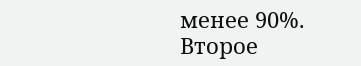менее 90%.
Второе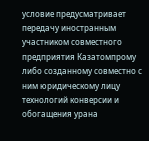условие предусматривает передачу иностранным участником совместного предприятия Казатомпрому либо созданному совместно с ним юридическому лицу технологий конверсии и обогащения урана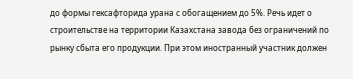до формы гексафторида урана с обогащением до 5%. Речь идет о строительстве на территории Казахстана завода без ограничений по рынку сбыта его продукции. При этом иностранный участник должен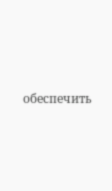обеспечить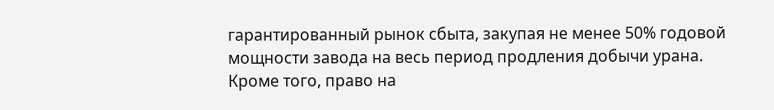гарантированный рынок сбыта, закупая не менее 50% годовой мощности завода на весь период продления добычи урана.
Кроме того, право на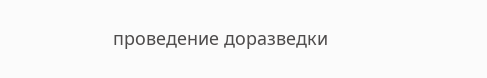проведение доразведки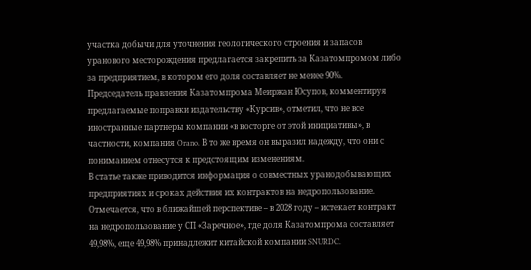участка добычи для уточнения геологического строения и запасов уранового месторождения предлагается закрепить за Казатомпромом либо за предприятием, в котором его доля составляет не менее 90%.
Председатель правления Казатомпрома Меиржан Юсупов, комментируя предлагаемые поправки издательству «Курсив», отметил, что не все иностранные партнеры компании «в восторге от этой инициативы», в частности, компания Orano. В то же время он выразил надежду, что они с пониманием отнесутся к предстоящим изменениям.
В статье также приводится информация о совместных уранодобывающих предприятиях и сроках действия их контрактов на недропользование. Отмечается, что в ближайшей перспективе – в 2028 году – истекает контракт на недропользование у СП «Заречное», где доля Казатомпрома составляет 49,98%, еще 49,98% принадлежит китайской компании SNURDC.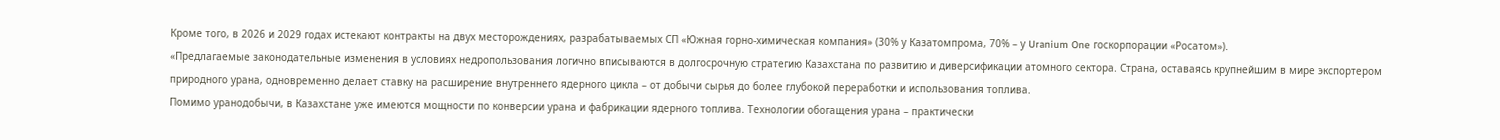Кроме того, в 2026 и 2029 годах истекают контракты на двух месторождениях, разрабатываемых СП «Южная горно-химическая компания» (30% у Казатомпрома, 70% – у Uranium One госкорпорации «Росатом»).
«Предлагаемые законодательные изменения в условиях недропользования логично вписываются в долгосрочную стратегию Казахстана по развитию и диверсификации атомного сектора. Страна, оставаясь крупнейшим в мире экспортером природного урана, одновременно делает ставку на расширение внутреннего ядерного цикла – от добычи сырья до более глубокой переработки и использования топлива.
Помимо уранодобычи, в Казахстане уже имеются мощности по конверсии урана и фабрикации ядерного топлива. Технологии обогащения урана – практически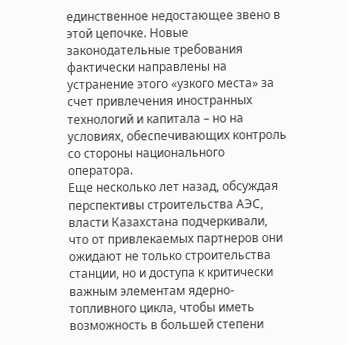единственное недостающее звено в этой цепочке. Новые законодательные требования фактически направлены на устранение этого «узкого места» за счет привлечения иностранных технологий и капитала – но на условиях, обеспечивающих контроль со стороны национального оператора.
Еще несколько лет назад, обсуждая перспективы строительства АЭС, власти Казахстана подчеркивали, что от привлекаемых партнеров они ожидают не только строительства станции, но и доступа к критически важным элементам ядерно-топливного цикла, чтобы иметь возможность в большей степени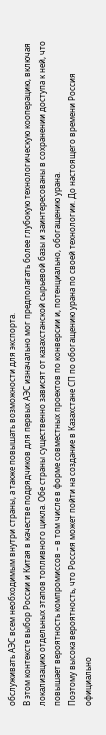обслуживать АЭС всем необходимым внутри страны, а также повышать возможности для экспорта.
В этом контексте выбор России и Китая в качестве подрядчиков для первых АЭС изначально мог предполагать более глубокую технологическую кооперацию, включая локализацию отдельных этапов топливного цикла. Обе страны существенно зависят от казахстанской сырьевой базы и заинтересованы в сохранении доступа к ней, что повышает вероятность компромиссов – в том числе в форме совместных проектов по конверсии и, потенциально, обогащению урана.
Поэтому высока вероятность, что Россия может пойти на создание в Казахстане СП по обогащению урана по своей технологии. До настоящего времени Россия официально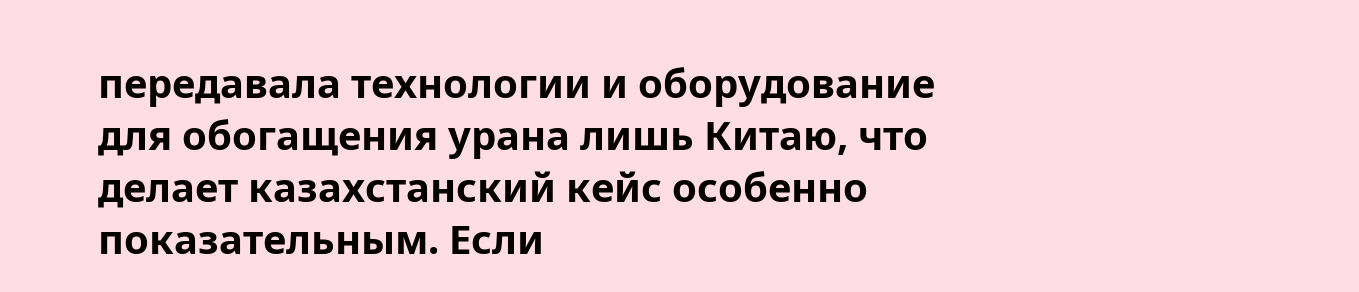передавала технологии и оборудование для обогащения урана лишь Китаю, что делает казахстанский кейс особенно показательным. Если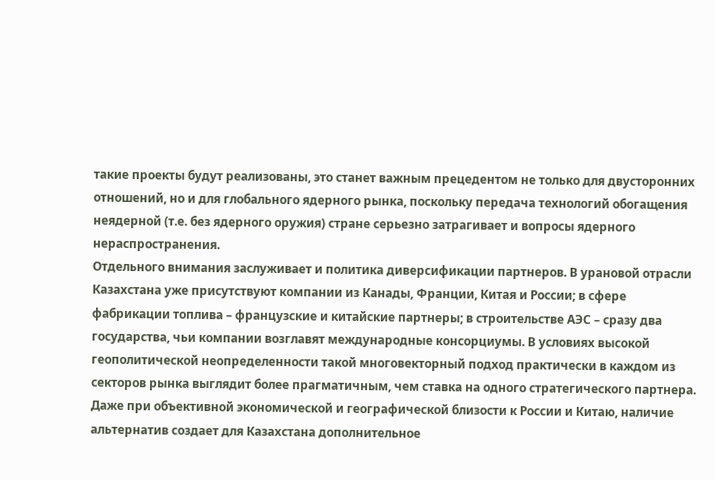такие проекты будут реализованы, это станет важным прецедентом не только для двусторонних отношений, но и для глобального ядерного рынка, поскольку передача технологий обогащения неядерной (т.е. без ядерного оружия) стране серьезно затрагивает и вопросы ядерного нераспространения.
Отдельного внимания заслуживает и политика диверсификации партнеров. В урановой отрасли Казахстана уже присутствуют компании из Канады, Франции, Китая и России; в сфере фабрикации топлива – французские и китайские партнеры; в строительстве АЭС – сразу два государства, чьи компании возглавят международные консорциумы. В условиях высокой геополитической неопределенности такой многовекторный подход практически в каждом из секторов рынка выглядит более прагматичным, чем ставка на одного стратегического партнера. Даже при объективной экономической и географической близости к России и Китаю, наличие альтернатив создает для Казахстана дополнительное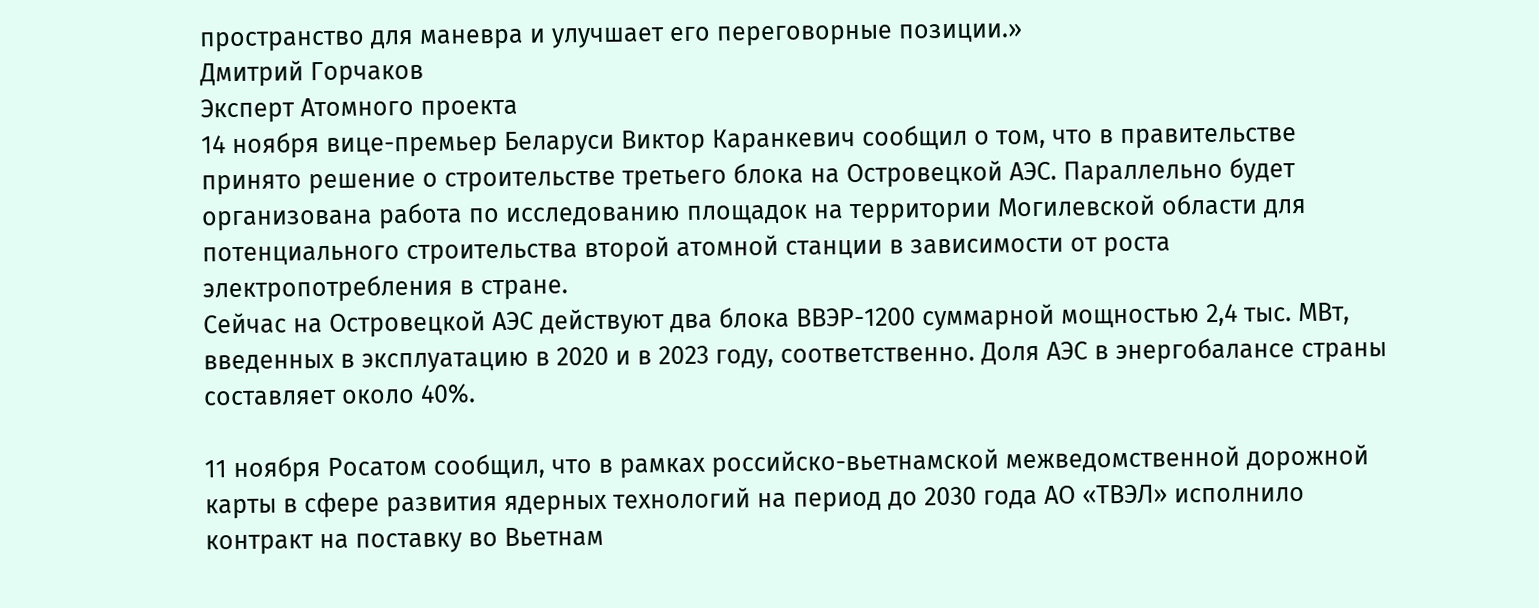пространство для маневра и улучшает его переговорные позиции.»
Дмитрий Горчаков
Эксперт Атомного проекта
14 ноября вице-премьер Беларуси Виктор Каранкевич сообщил о том, что в правительстве принято решение о строительстве третьего блока на Островецкой АЭС. Параллельно будет организована работа по исследованию площадок на территории Могилевской области для потенциального строительства второй атомной станции в зависимости от роста электропотребления в стране.
Сейчас на Островецкой АЭС действуют два блока ВВЭР-1200 суммарной мощностью 2,4 тыс. МВт, введенных в эксплуатацию в 2020 и в 2023 году, соответственно. Доля АЭС в энергобалансе страны составляет около 40%.

11 ноября Росатом сообщил, что в рамках российско-вьетнамской межведомственной дорожной карты в сфере развития ядерных технологий на период до 2030 года АО «ТВЭЛ» исполнило контракт на поставку во Вьетнам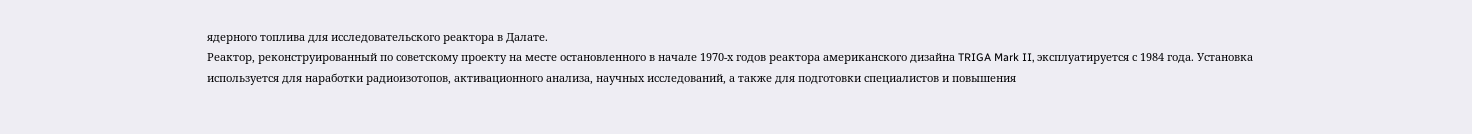ядерного топлива для исследовательского реактора в Далате.
Реактор, реконструированный по советскому проекту на месте остановленного в начале 1970-х годов реактора американского дизайна TRIGA Mark II, эксплуатируется с 1984 года. Установка используется для наработки радиоизотопов, активационного анализа, научных исследований, а также для подготовки специалистов и повышения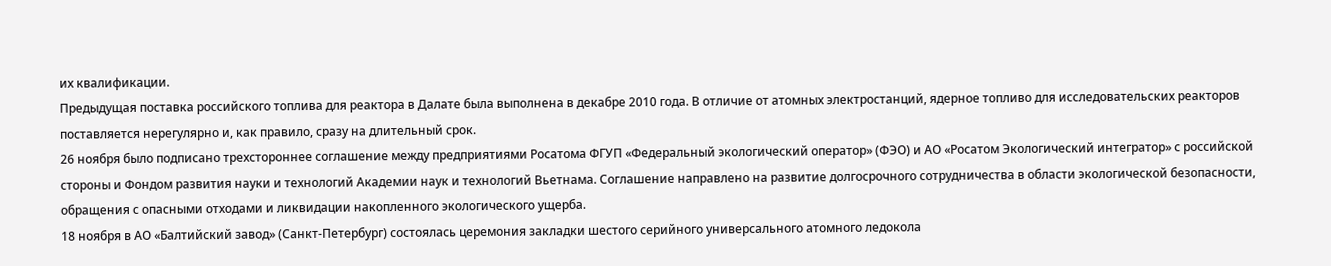их квалификации.
Предыдущая поставка российского топлива для реактора в Далате была выполнена в декабре 2010 года. В отличие от атомных электростанций, ядерное топливо для исследовательских реакторов поставляется нерегулярно и, как правило, сразу на длительный срок.
26 ноября было подписано трехстороннее соглашение между предприятиями Росатома ФГУП «Федеральный экологический оператор» (ФЭО) и АО «Росатом Экологический интегратор» с российской стороны и Фондом развития науки и технологий Академии наук и технологий Вьетнама. Соглашение направлено на развитие долгосрочного сотрудничества в области экологической безопасности, обращения с опасными отходами и ликвидации накопленного экологического ущерба.
18 ноября в АО «Балтийский завод» (Санкт-Петербург) состоялась церемония закладки шестого серийного универсального атомного ледокола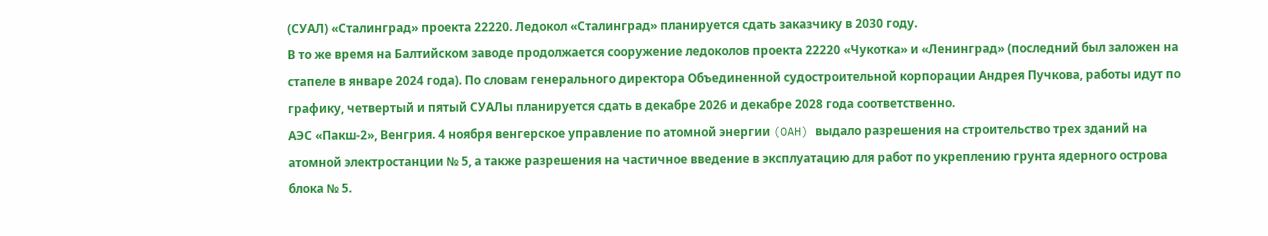(СУАЛ) «Сталинград» проекта 22220. Ледокол «Сталинград» планируется сдать заказчику в 2030 году.
В то же время на Балтийском заводе продолжается сооружение ледоколов проекта 22220 «Чукотка» и «Ленинград» (последний был заложен на стапеле в январе 2024 года). По словам генерального директора Объединенной судостроительной корпорации Андрея Пучкова, работы идут по графику, четвертый и пятый СУАЛы планируется сдать в декабре 2026 и декабре 2028 года соответственно.
АЭС «Пакш-2», Венгрия. 4 ноября венгерское управление по атомной энергии (OAH) выдало разрешения на строительство трех зданий на атомной электростанции № 5, а также разрешения на частичное введение в эксплуатацию для работ по укреплению грунта ядерного острова блока № 5.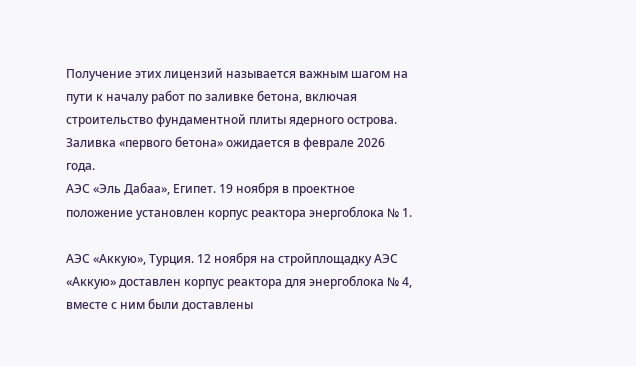Получение этих лицензий называется важным шагом на пути к началу работ по заливке бетона, включая строительство фундаментной плиты ядерного острова. Заливка «первого бетона» ожидается в феврале 2026 года.
АЭС «Эль Дабаа», Египет. 19 ноября в проектное положение установлен корпус реактора энергоблока № 1.

АЭС «Аккую», Турция. 12 ноября на стройплощадку АЭС «Аккую» доставлен корпус реактора для энергоблока № 4, вместе с ним были доставлены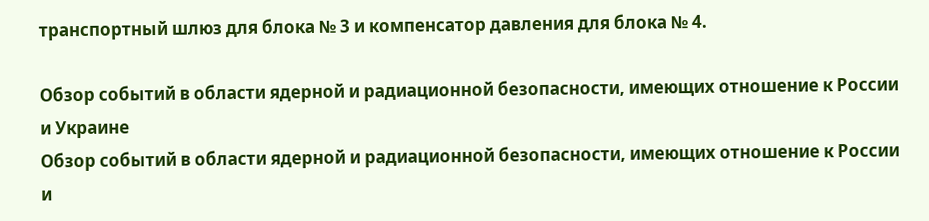транспортный шлюз для блока № 3 и компенсатор давления для блока № 4.

Обзор событий в области ядерной и радиационной безопасности, имеющих отношение к России и Украине
Обзор событий в области ядерной и радиационной безопасности, имеющих отношение к России и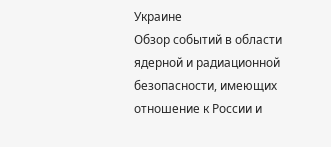Украине
Обзор событий в области ядерной и радиационной безопасности, имеющих отношение к России и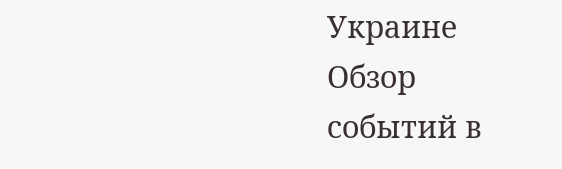Украине
Обзор событий в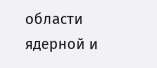области ядерной и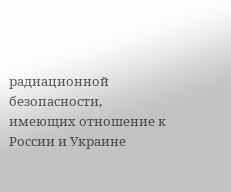радиационной безопасности, имеющих отношение к России и Украине